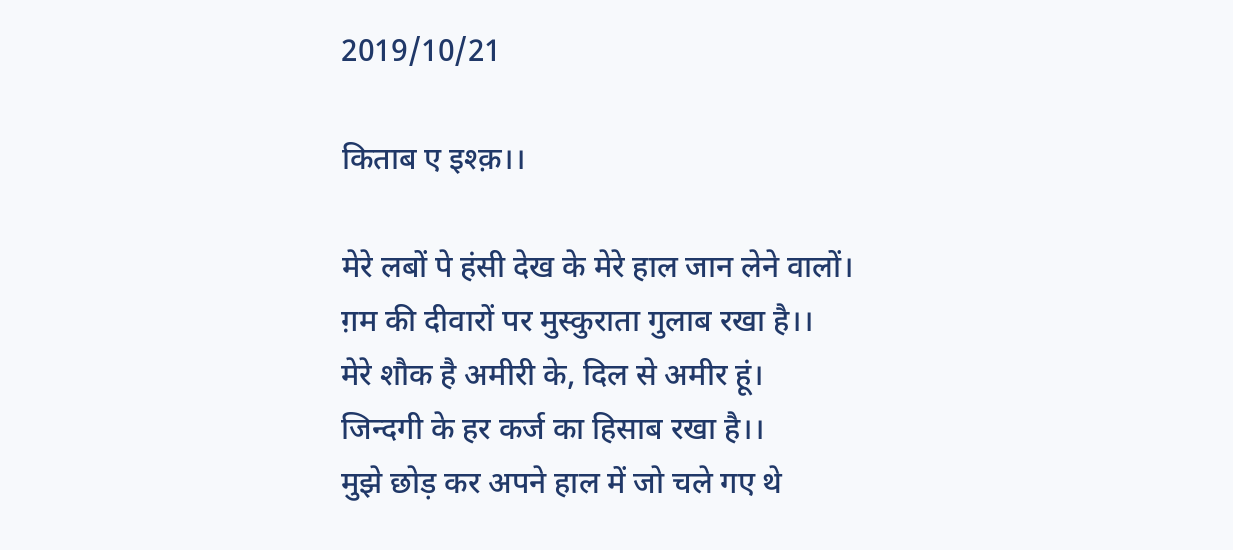2019/10/21

किताब ए इश्क़।।

मेरे लबों पे हंसी देख के मेरे हाल जान लेने वालों।
ग़म की दीवारों पर मुस्कुराता गुलाब रखा है।।
मेरे शौक है अमीरी के, दिल से अमीर हूं।
जिन्दगी के हर कर्ज का हिसाब रखा है।।
मुझे छोड़ कर अपने हाल में जो चले गए थे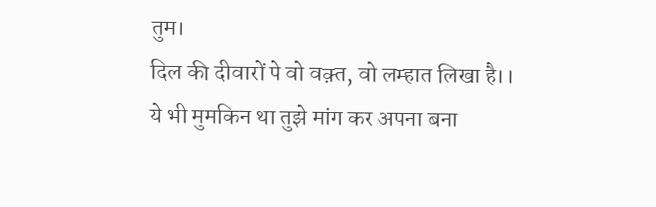तुम।
दिल की दीवारों पे वो वक़्त, वो लम्हात लिखा है।।
ये भी मुमकिन था तुझे मांग कर अपना बना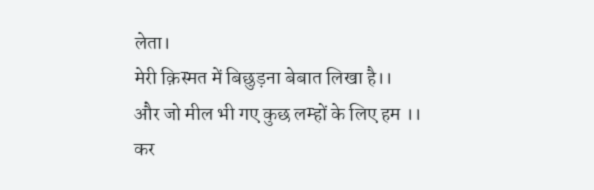लेता।
मेरी क़िस्मत में बिछुड़ना बेबात लिखा है।।
और जो मील भी गए कुछ लम्हों के लिए हम ।।
कर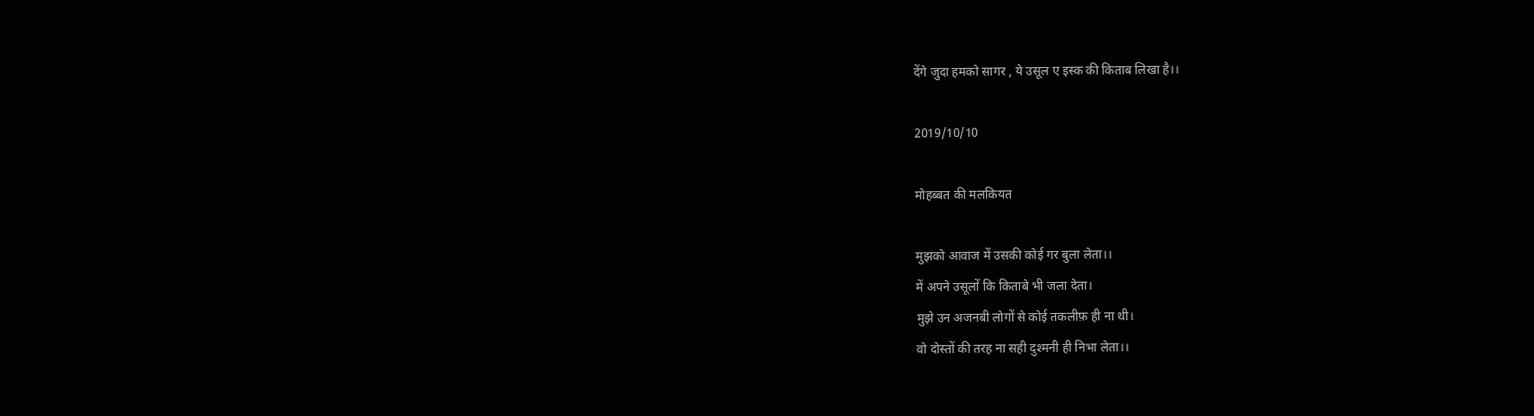देंगे जुदा हमको सागर , ये उसूल ए इस्क की किताब लिखा है।।

2019/10/10

मोहब्बत की मलकियत

मुझको आवाज में उसकी कोई गर बुला लेता।।
में अपने उसूलों कि किताबे भी जला देता।
मुझे उन अजनबी लोगों से कोई तकलीफ़ ही ना थी।
वो दोस्तों की तरह ना सही दुश्मनी ही निभा लेता।।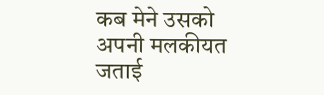कब मेने उसको अपनी मलकीयत जताई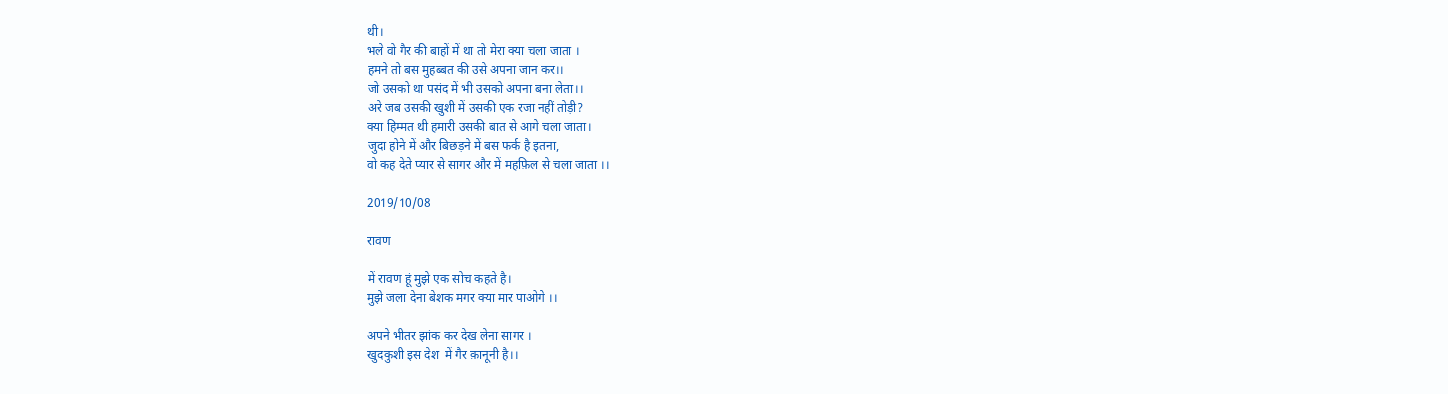थी।
भले वो गैर की बाहों में था तो मेरा क्या चला जाता ।
हमने तो बस मुहब्बत की उसे अपना जान कर।।
जो उसको था पसंद में भी उसको अपना बना लेता।।
अरे जब उसकी खुशी में उसकी एक रजा नहीं तोड़ी?
क्या हिम्मत थी हमारी उसकी बात से आगे चला जाता।
जुदा होने में और बिछड़ने में बस फर्क है इतना,
वो कह देते प्यार से सागर और में महफ़िल से चला जाता ।।

2019/10/08

रावण

में रावण हूं मुझे एक सोच कहते है।
मुझे जला देना बेशक मगर क्या मार पाओगे ।।

अपने भीतर झांक कर देख लेना सागर ।
खुदकुशी इस देश  में गैर क़ानूनी है।।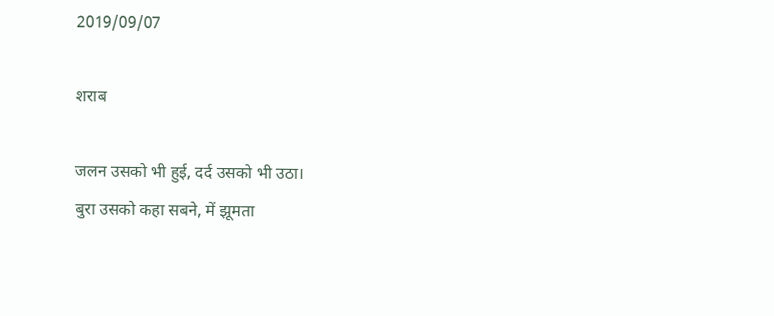2019/09/07

शराब

जलन उसको भी हुई, दर्द उसको भी उठा।
बुरा उसको कहा सबने, में झूमता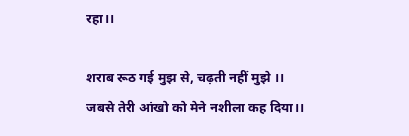रहा।।

शराब रूठ गई मुझ से, चढ़ती नहीं मुझे ।।
जबसे तेरी आंखो को मेने नशीला कह दिया।।